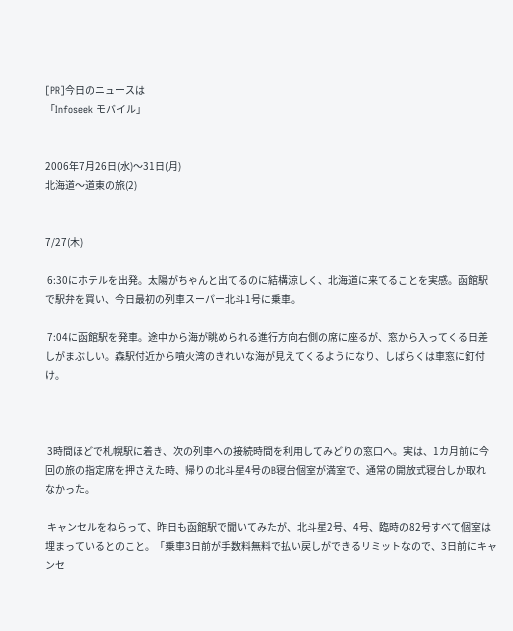[PR]今日のニュースは
「Infoseek モバイル」


2006年7月26日(水)〜31日(月)
北海道〜道東の旅(2)


7/27(木)

 6:30にホテルを出発。太陽がちゃんと出てるのに結構涼しく、北海道に来てることを実感。函館駅
で駅弁を買い、今日最初の列車スーパー北斗1号に乗車。

 7:04に函館駅を発車。途中から海が眺められる進行方向右側の席に座るが、窓から入ってくる日差
しがまぶしい。森駅付近から噴火湾のきれいな海が見えてくるようになり、しばらくは車窓に釘付け。



 3時間ほどで札幌駅に着き、次の列車への接続時間を利用してみどりの窓口へ。実は、1カ月前に今
回の旅の指定席を押さえた時、帰りの北斗星4号のB寝台個室が満室で、通常の開放式寝台しか取れ
なかった。

 キャンセルをねらって、昨日も函館駅で聞いてみたが、北斗星2号、4号、臨時の82号すべて個室は
埋まっているとのこと。「乗車3日前が手数料無料で払い戻しができるリミットなので、3日前にキャンセ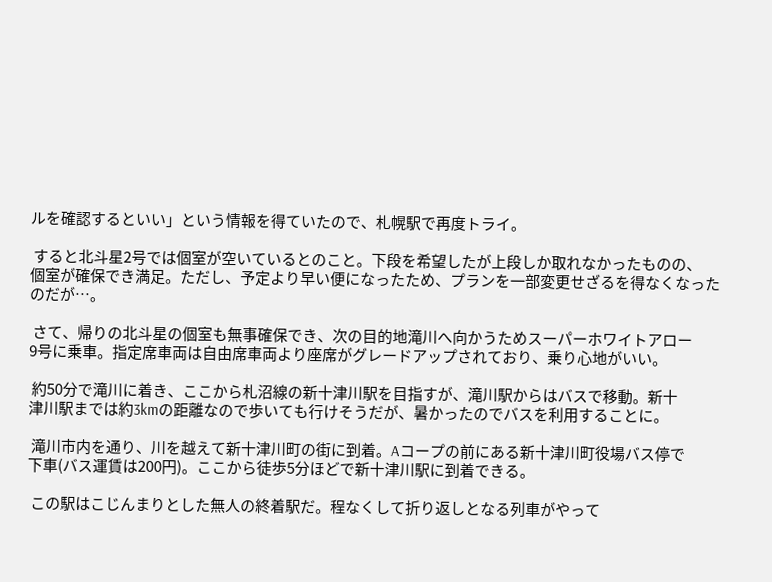ルを確認するといい」という情報を得ていたので、札幌駅で再度トライ。

 すると北斗星2号では個室が空いているとのこと。下段を希望したが上段しか取れなかったものの、
個室が確保でき満足。ただし、予定より早い便になったため、プランを一部変更せざるを得なくなった
のだが…。

 さて、帰りの北斗星の個室も無事確保でき、次の目的地滝川へ向かうためスーパーホワイトアロー
9号に乗車。指定席車両は自由席車両より座席がグレードアップされており、乗り心地がいい。

 約50分で滝川に着き、ここから札沼線の新十津川駅を目指すが、滝川駅からはバスで移動。新十
津川駅までは約3kmの距離なので歩いても行けそうだが、暑かったのでバスを利用することに。

 滝川市内を通り、川を越えて新十津川町の街に到着。Aコープの前にある新十津川町役場バス停で
下車(バス運賃は200円)。ここから徒歩5分ほどで新十津川駅に到着できる。

 この駅はこじんまりとした無人の終着駅だ。程なくして折り返しとなる列車がやって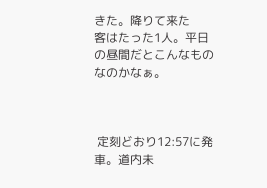きた。降りて来た
客はたった1人。平日の昼間だとこんなものなのかなぁ。



 定刻どおり12:57に発車。道内未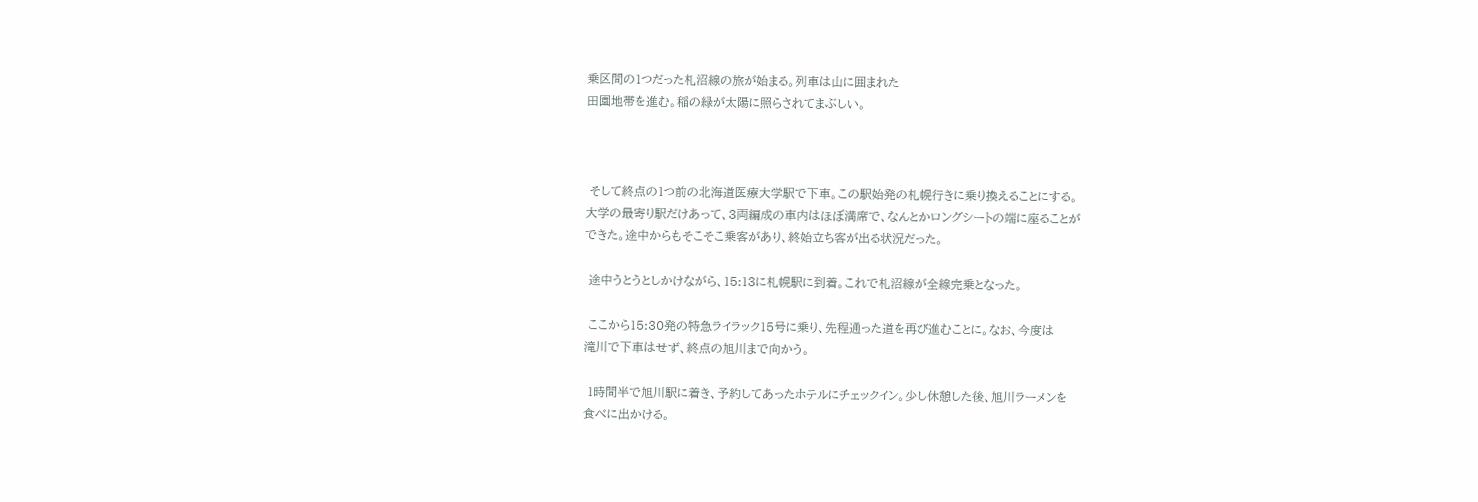乗区間の1つだった札沼線の旅が始まる。列車は山に囲まれた
田園地帯を進む。稲の緑が太陽に照らされてまぶしい。



 そして終点の1つ前の北海道医療大学駅で下車。この駅始発の札幌行きに乗り換えることにする。
大学の最寄り駅だけあって、3両編成の車内はほぼ満席で、なんとかロングシートの端に座ることが
できた。途中からもそこそこ乗客があり、終始立ち客が出る状況だった。

 途中うとうとしかけながら、15:13に札幌駅に到着。これで札沼線が全線完乗となった。

 ここから15:30発の特急ライラック15号に乗り、先程通った道を再び進むことに。なお、今度は
滝川で下車はせず、終点の旭川まで向かう。

 1時間半で旭川駅に着き、予約してあったホテルにチェックイン。少し休憩した後、旭川ラーメンを
食べに出かける。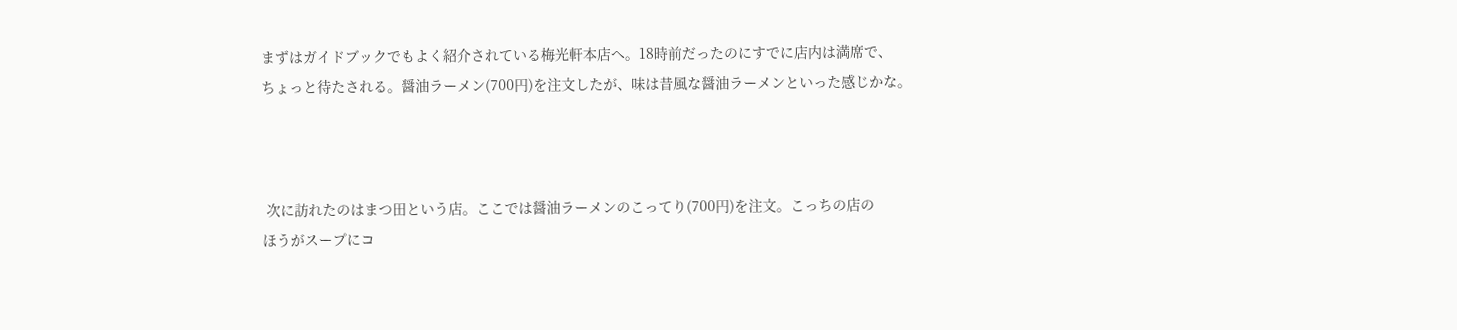まずはガイドブックでもよく紹介されている梅光軒本店へ。18時前だったのにすでに店内は満席で、
ちょっと待たされる。醤油ラーメン(700円)を注文したが、味は昔風な醤油ラーメンといった感じかな。



 次に訪れたのはまつ田という店。ここでは醤油ラーメンのこってり(700円)を注文。こっちの店の
ほうがスープにコ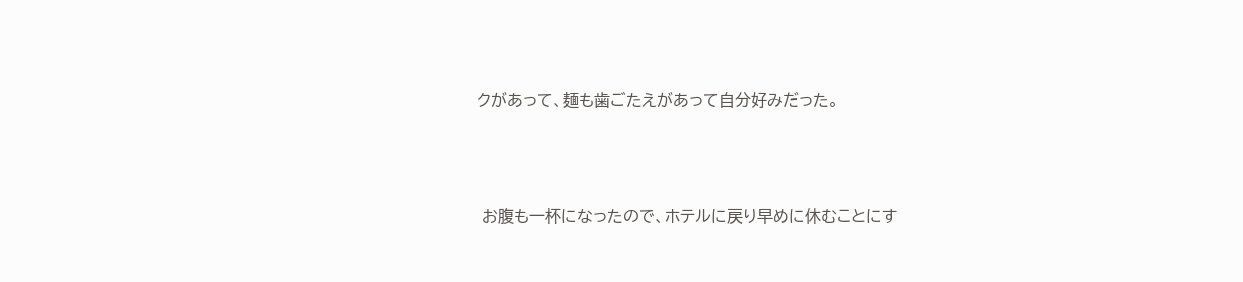クがあって、麺も歯ごたえがあって自分好みだった。



 お腹も一杯になったので、ホテルに戻り早めに休むことにす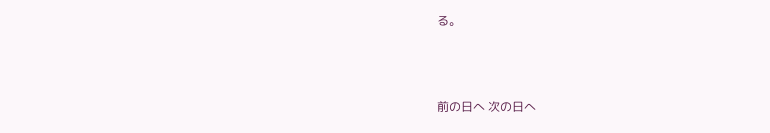る。



前の日へ 次の日へ